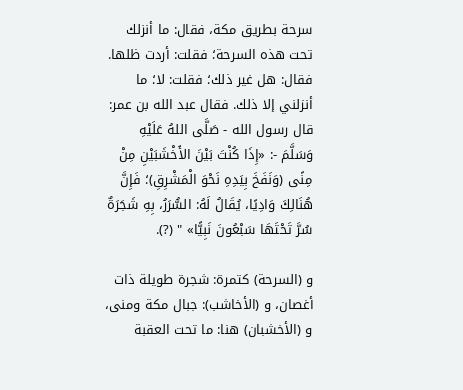سرحة بطريق مكة، فقال: ما أنزلك تحت هذه السرحة؛ فقلت: أردت ظلها. فقال: هل غير ذلك؛ فقلت: لا؛ ما أنزلني إلا ذلك. فقال عبد الله بن عمر: قال رسول الله - صَلَّى اللهُ عَلَيْهِ وَسَلَّمَ -: «إِذَا كُنْتَ بَيْنَ الأَخْشَبَيْنِ مِنْ مِنًى (وَنَفَخَ بِيَدِهِ نَحْوَ الْمَشْرِقِ)؛ فَإِنَّ هُنَالِكَ وَادِيًا، يُقَالُ لَهُ: السُّرَرُ، بِهِ شَجَرَةٌ سُرَّ تَحْتَهَا سَبْعُونَ نَبِيًّا» " (?).

و (السرحة) كتمرة: شجرة طويلة ذات أغصان، و (الأخاشب): جبال مكة ومنى، و (الأخشبان) هنا: ما تحت العقبة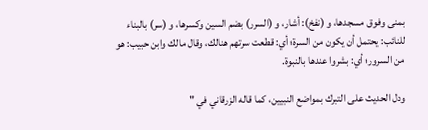بمنى وفوق مسجدها، و (نفخ): أشار، و (السرر) بضم السين وكسرها، و (سر) بالبناء للنائب: يحتمل أن يكون من السرة؛ أي: قطعت سرتهم هنالك، وقال مالك وابن حبيب: هو من السرور؛ أي: بشروا عندها بالنبوة.

ودل الحديث على التبرك بمواضع النبيين، كما قاله الزرقاني في "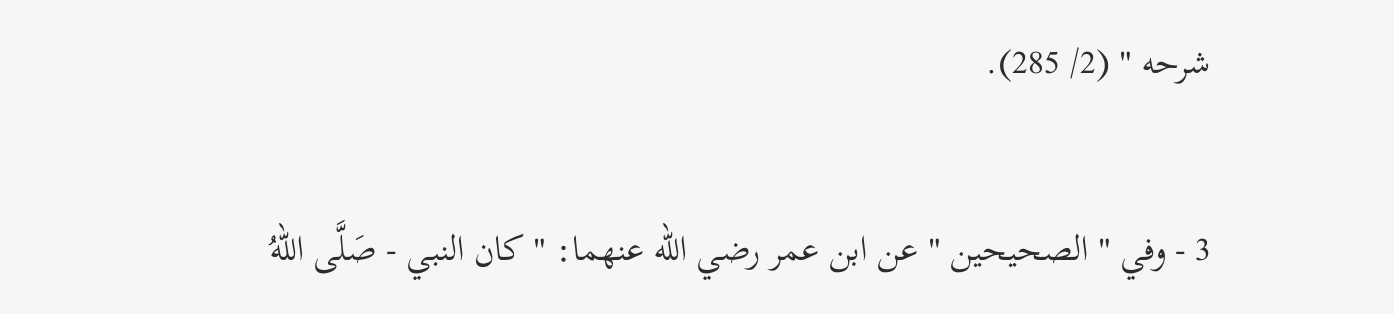شرحه " (2/ 285).

3 - وفي " الصحيحين " عن ابن عمر رضي الله عنهما: " كان النبي - صَلَّى اللهُ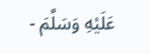عَلَيْهِ وَسَلَّمَ -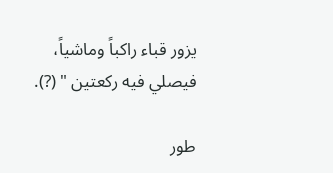يزور قباء راكباً وماشياً، فيصلي فيه ركعتين " (?).

طور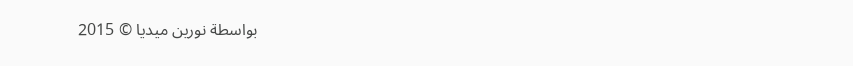بواسطة نورين ميديا © 2015